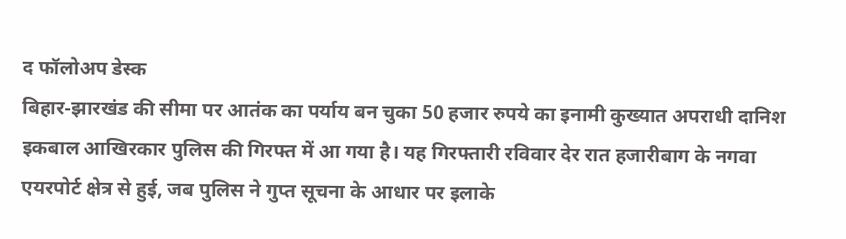द फॉलोअप डेस्क
बिहार-झारखंड की सीमा पर आतंक का पर्याय बन चुका 50 हजार रुपये का इनामी कुख्यात अपराधी दानिश इकबाल आखिरकार पुलिस की गिरफ्त में आ गया है। यह गिरफ्तारी रविवार देर रात हजारीबाग के नगवा एयरपोर्ट क्षेत्र से हुई, जब पुलिस ने गुप्त सूचना के आधार पर इलाके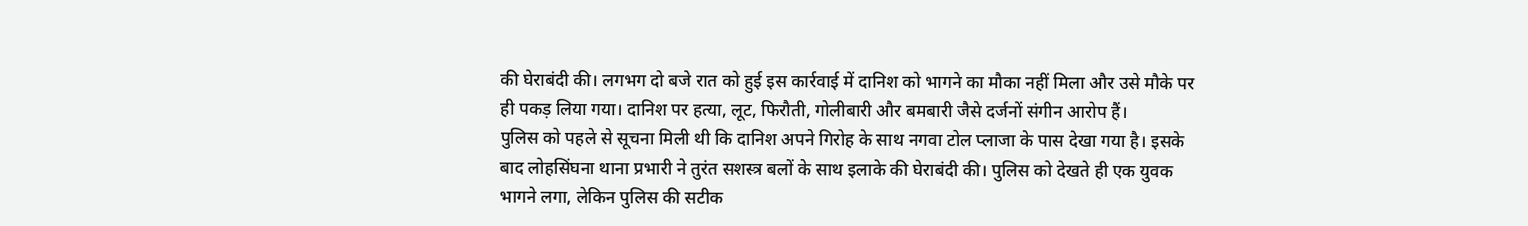की घेराबंदी की। लगभग दो बजे रात को हुई इस कार्रवाई में दानिश को भागने का मौका नहीं मिला और उसे मौके पर ही पकड़ लिया गया। दानिश पर हत्या, लूट, फिरौती, गोलीबारी और बमबारी जैसे दर्जनों संगीन आरोप हैं।
पुलिस को पहले से सूचना मिली थी कि दानिश अपने गिरोह के साथ नगवा टोल प्लाजा के पास देखा गया है। इसके बाद लोहसिंघना थाना प्रभारी ने तुरंत सशस्त्र बलों के साथ इलाके की घेराबंदी की। पुलिस को देखते ही एक युवक भागने लगा, लेकिन पुलिस की सटीक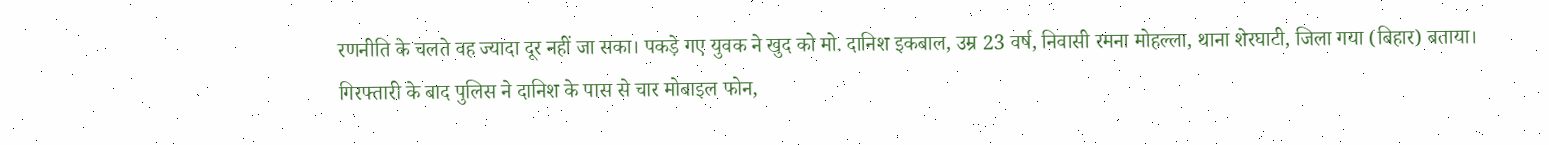रणनीति के चलते वह ज्यादा दूर नहीं जा सका। पकड़े गए युवक ने खुद को मो. दानिश इकबाल, उम्र 23 वर्ष, निवासी रमना मोहल्ला, थाना शेरघाटी, जिला गया (बिहार) बताया।
गिरफ्तारी के बाद पुलिस ने दानिश के पास से चार मोबाइल फोन,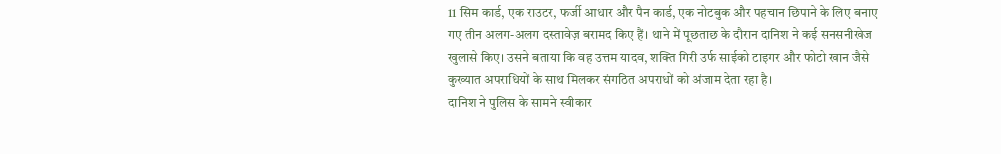11 सिम कार्ड, एक राउटर, फर्जी आधार और पैन कार्ड, एक नोटबुक और पहचान छिपाने के लिए बनाए गए तीन अलग-अलग दस्तावेज़ बरामद किए हैं। थाने में पूछताछ के दौरान दानिश ने कई सनसनीखेज खुलासे किए। उसने बताया कि वह उत्तम यादव, शक्ति गिरी उर्फ साईको टाइगर और फोटो खान जैसे कुख्यात अपराधियों के साथ मिलकर संगठित अपराधों को अंजाम देता रहा है।
दानिश ने पुलिस के सामने स्वीकार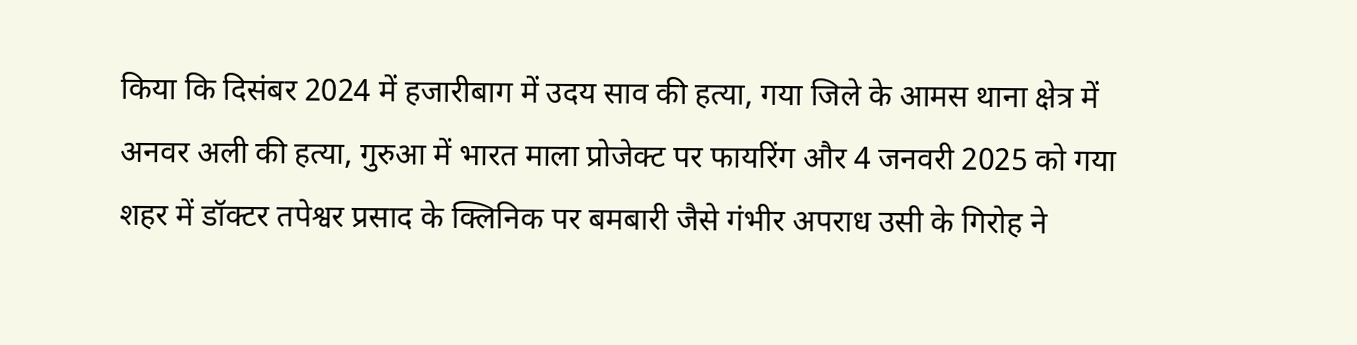किया कि दिसंबर 2024 में हजारीबाग में उदय साव की हत्या, गया जिले के आमस थाना क्षेत्र में अनवर अली की हत्या, गुरुआ में भारत माला प्रोजेक्ट पर फायरिंग और 4 जनवरी 2025 को गया शहर में डॉक्टर तपेश्वर प्रसाद के क्लिनिक पर बमबारी जैसे गंभीर अपराध उसी के गिरोह ने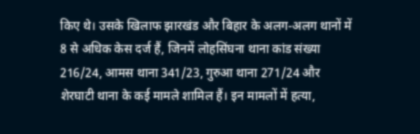किए थे। उसके खिलाफ झारखंड और बिहार के अलग-अलग थानों में 8 से अधिक केस दर्ज हैं, जिनमें लोहसिंघना थाना कांड संख्या 216/24, आमस थाना 341/23, गुरुआ थाना 271/24 और शेरघाटी थाना के कई मामले शामिल हैं। इन मामलों में हत्या,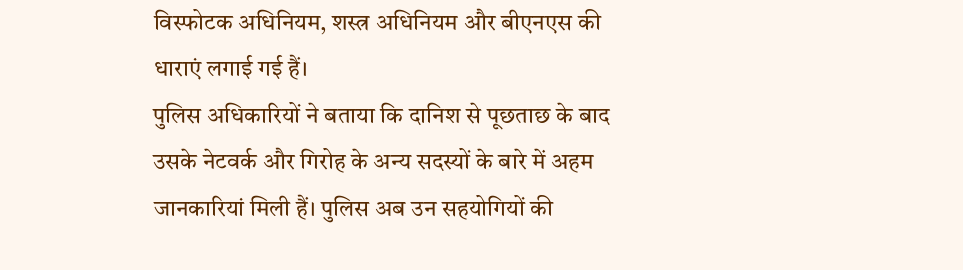विस्फोटक अधिनियम, शस्त्र अधिनियम और बीएनएस की धाराएं लगाई गई हैं।
पुलिस अधिकारियों ने बताया कि दानिश से पूछताछ के बाद उसके नेटवर्क और गिरोह के अन्य सदस्यों के बारे में अहम जानकारियां मिली हैं। पुलिस अब उन सहयोगियों की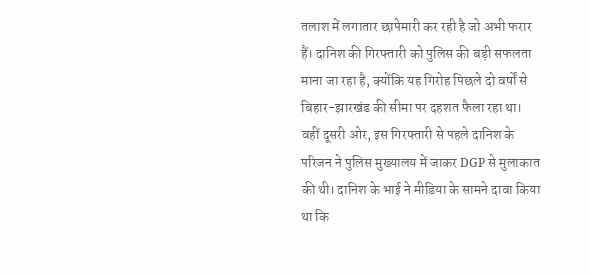तलाश में लगातार छापेमारी कर रही है जो अभी फरार हैं। दानिश की गिरफ्तारी को पुलिस की बड़ी सफलता माना जा रहा है, क्योंकि यह गिरोह पिछले दो वर्षों से बिहार-झारखंड की सीमा पर दहशत फैला रहा था।
वहीं दूसरी ओर, इस गिरफ्तारी से पहले दानिश के परिजन ने पुलिस मुख्यालय में जाकर DGP से मुलाकात की थी। दानिश के भाई ने मीडिया के सामने दावा किया था कि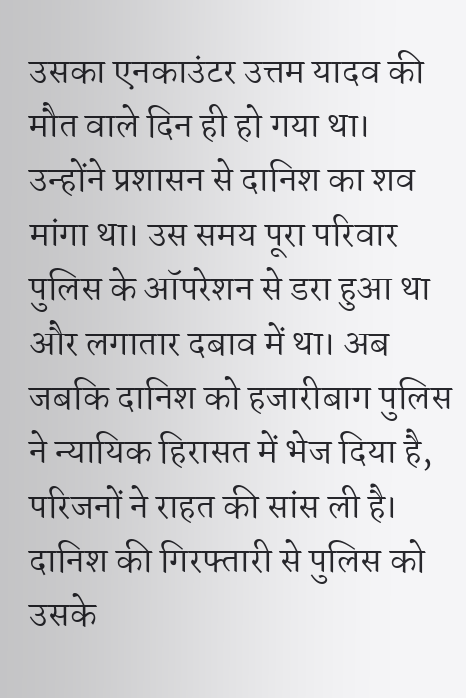उसका एनकाउंटर उत्तम यादव की मौत वाले दिन ही हो गया था। उन्होंने प्रशासन से दानिश का शव मांगा था। उस समय पूरा परिवार पुलिस के ऑपरेशन से डरा हुआ था और लगातार दबाव में था। अब जबकि दानिश को हजारीबाग पुलिस ने न्यायिक हिरासत में भेज दिया है, परिजनों ने राहत की सांस ली है। दानिश की गिरफ्तारी से पुलिस को उसके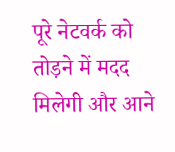पूरे नेटवर्क को तोड़ने में मदद मिलेगी और आने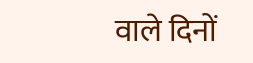वाले दिनों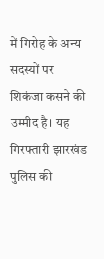में गिरोह के अन्य सदस्यों पर शिकंजा कसने की उम्मीद है। यह गिरफ्तारी झारखंड पुलिस की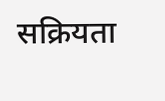सक्रियता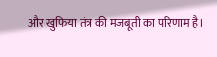और खुफिया तंत्र की मजबूती का परिणाम है।